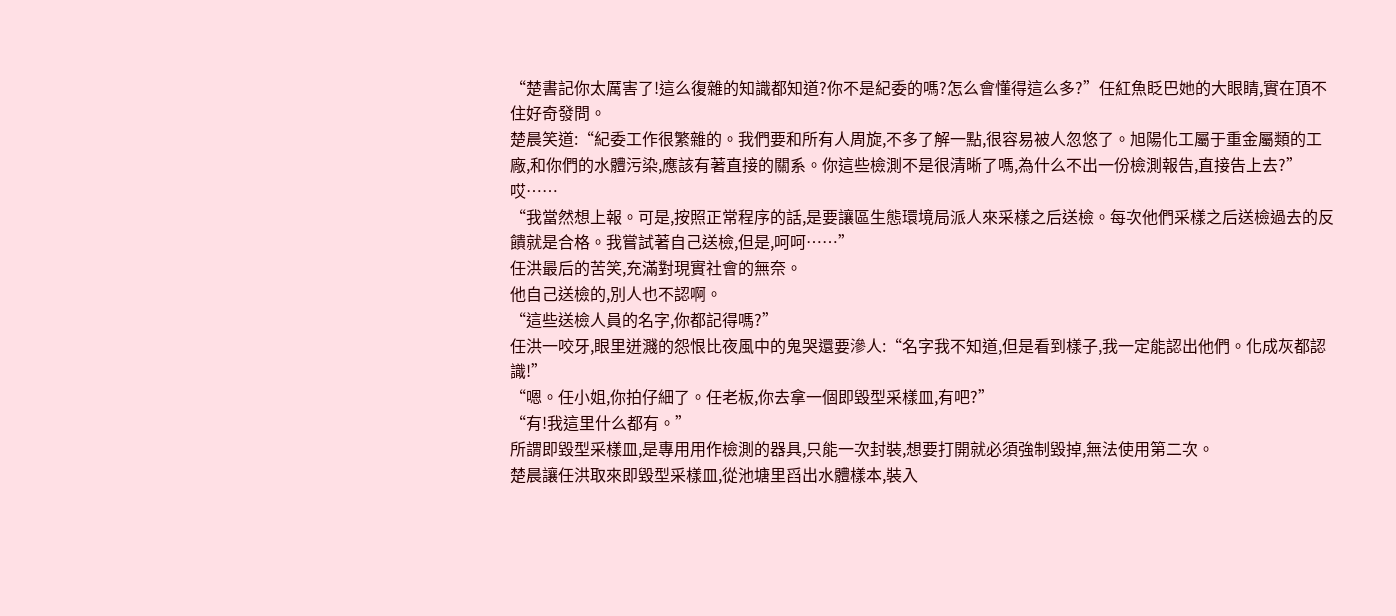“楚書記你太厲害了!這么復雜的知識都知道?你不是紀委的嗎?怎么會懂得這么多?”任紅魚眨巴她的大眼睛,實在頂不住好奇發問。
楚晨笑道:“紀委工作很繁雜的。我們要和所有人周旋,不多了解一點,很容易被人忽悠了。旭陽化工屬于重金屬類的工廠,和你們的水體污染,應該有著直接的關系。你這些檢測不是很清晰了嗎,為什么不出一份檢測報告,直接告上去?”
哎……
“我當然想上報。可是,按照正常程序的話,是要讓區生態環境局派人來采樣之后送檢。每次他們采樣之后送檢過去的反饋就是合格。我嘗試著自己送檢,但是,呵呵……”
任洪最后的苦笑,充滿對現實社會的無奈。
他自己送檢的,別人也不認啊。
“這些送檢人員的名字,你都記得嗎?”
任洪一咬牙,眼里迸濺的怨恨比夜風中的鬼哭還要滲人:“名字我不知道,但是看到樣子,我一定能認出他們。化成灰都認識!”
“嗯。任小姐,你拍仔細了。任老板,你去拿一個即毀型采樣皿,有吧?”
“有!我這里什么都有。”
所謂即毀型采樣皿,是專用用作檢測的器具,只能一次封裝,想要打開就必須強制毀掉,無法使用第二次。
楚晨讓任洪取來即毀型采樣皿,從池塘里舀出水體樣本,裝入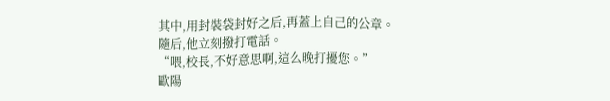其中,用封裝袋封好之后,再蓋上自己的公章。
隨后,他立刻撥打電話。
“喂,校長,不好意思啊,這么晚打擾您。”
歐陽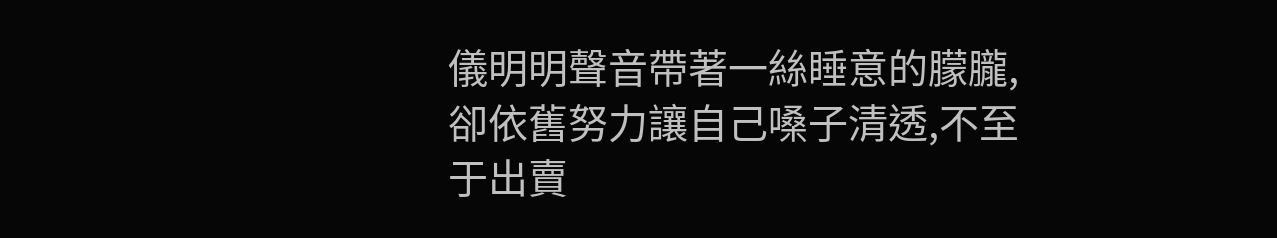儀明明聲音帶著一絲睡意的朦朧,卻依舊努力讓自己嗓子清透,不至于出賣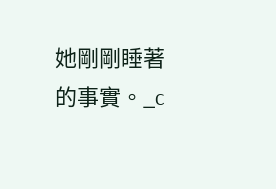她剛剛睡著的事實。_c